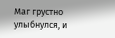Маг грустно улыбнулся, и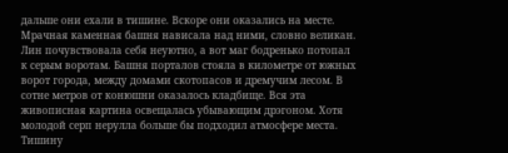дальше они ехали в тишине. Вскоре они оказались на месте. Мрачная каменная башня нависала над ними, словно великан. Лин почувствовала себя неуютно, а вот маг бодренько потопал к серым воротам. Башня порталов стояла в километре от южных ворот города, между домами скотопасов и дремучим лесом. В сотне метров от конюшни оказалось кладбище. Вся эта живописная картина освещалась убывающим дрэгоном. Хотя молодой серп нерулла больше бы подходил атмосфере места. Тишину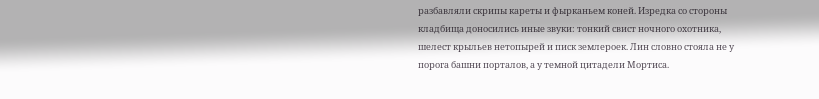разбавляли скрипы кареты и фырканьем коней. Изредка со стороны кладбища доносились иные звуки: тонкий свист ночного охотника, шелест крыльев нетопырей и писк землероек. Лин словно стояла не у порога башни порталов, а у темной цитадели Мортиса.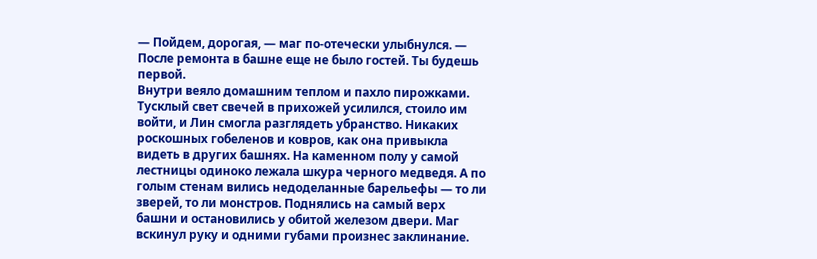— Пойдем, дорогая, — маг по-отечески улыбнулся. — После ремонта в башне еще не было гостей. Ты будешь первой.
Внутри веяло домашним теплом и пахло пирожками. Тусклый свет свечей в прихожей усилился, стоило им войти, и Лин смогла разглядеть убранство. Никаких роскошных гобеленов и ковров, как она привыкла видеть в других башнях. На каменном полу у самой лестницы одиноко лежала шкура черного медведя. А по голым стенам вились недоделанные барельефы — то ли зверей, то ли монстров. Поднялись на самый верх башни и остановились у обитой железом двери. Маг вскинул руку и одними губами произнес заклинание.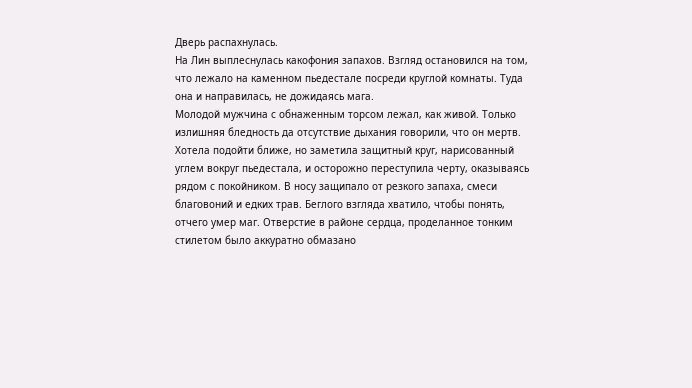Дверь распахнулась.
На Лин выплеснулась какофония запахов. Взгляд остановился на том, что лежало на каменном пьедестале посреди круглой комнаты. Туда она и направилась, не дожидаясь мага.
Молодой мужчина с обнаженным торсом лежал, как живой. Только излишняя бледность да отсутствие дыхания говорили, что он мертв. Хотела подойти ближе, но заметила защитный круг, нарисованный углем вокруг пьедестала, и осторожно переступила черту, оказываясь рядом с покойником. В носу защипало от резкого запаха, смеси благовоний и едких трав. Беглого взгляда хватило, чтобы понять, отчего умер маг. Отверстие в районе сердца, проделанное тонким стилетом было аккуратно обмазано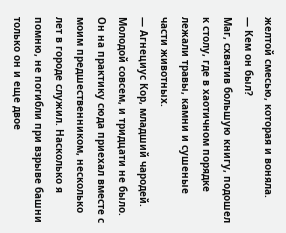желтой смесью, которая и воняла.
— Кем он был?
Маг, схватив большую книгу, подошел к столу, где в хаотичном порядке лежали травы, камни и сушеные части животных.
— Агнециус Кор, младший чародей. Молодой совсем, и тридцати не было. Он на практику сюда приехал вместе с моим предшественником, несколько лет в городе служил. Насколько я помню, не погибли при взрыве башни только он и еще двое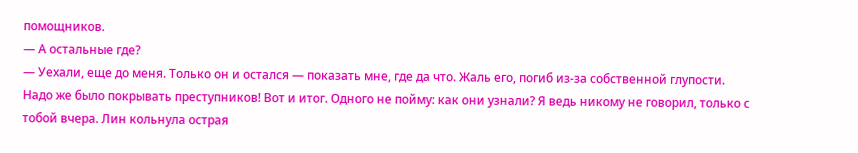помощников.
— А остальные где?
— Уехали, еще до меня. Только он и остался — показать мне, где да что. Жаль его, погиб из-за собственной глупости. Надо же было покрывать преступников! Вот и итог. Одного не пойму: как они узнали? Я ведь никому не говорил, только с тобой вчера. Лин кольнула острая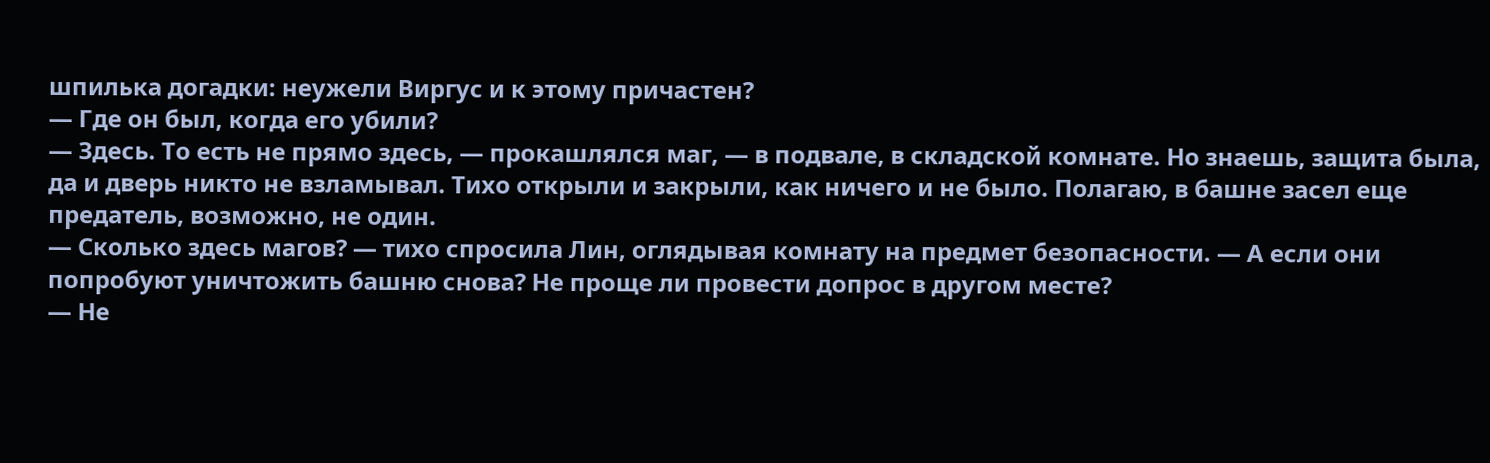шпилька догадки: неужели Виргус и к этому причастен?
— Где он был, когда его убили?
— Здесь. То есть не прямо здесь, — прокашлялся маг, — в подвале, в складской комнате. Но знаешь, защита была, да и дверь никто не взламывал. Тихо открыли и закрыли, как ничего и не было. Полагаю, в башне засел еще предатель, возможно, не один.
— Сколько здесь магов? — тихо спросила Лин, оглядывая комнату на предмет безопасности. — А если они попробуют уничтожить башню снова? Не проще ли провести допрос в другом месте?
— Не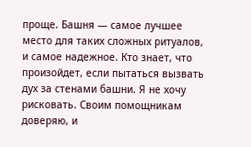проще. Башня — самое лучшее место для таких сложных ритуалов, и самое надежное. Кто знает, что произойдет, если пытаться вызвать дух за стенами башни. Я не хочу рисковать. Своим помощникам доверяю, и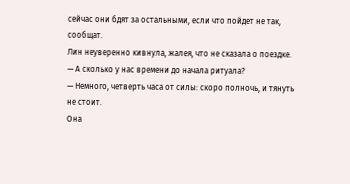сейчас они бдят за остальными, если что пойдет не так, сообщат.
Лин неуверенно кивнула, жалея, что не сказала о поездке.
— А сколько у нас времени до начала ритуала?
— Немного, четверть часа от силы: скоро полночь, и тянуть не стоит.
Она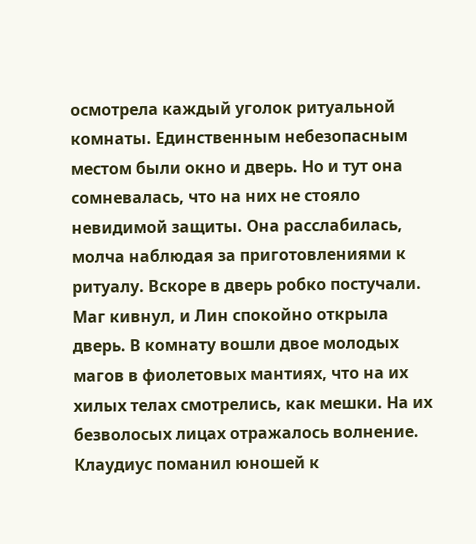осмотрела каждый уголок ритуальной комнаты. Единственным небезопасным местом были окно и дверь. Но и тут она сомневалась, что на них не стояло невидимой защиты. Она расслабилась, молча наблюдая за приготовлениями к ритуалу. Вскоре в дверь робко постучали. Маг кивнул, и Лин спокойно открыла дверь. В комнату вошли двое молодых магов в фиолетовых мантиях, что на их хилых телах смотрелись, как мешки. На их безволосых лицах отражалось волнение. Клаудиус поманил юношей к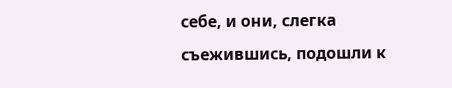себе, и они, слегка съежившись, подошли к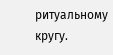ритуальному кругу.